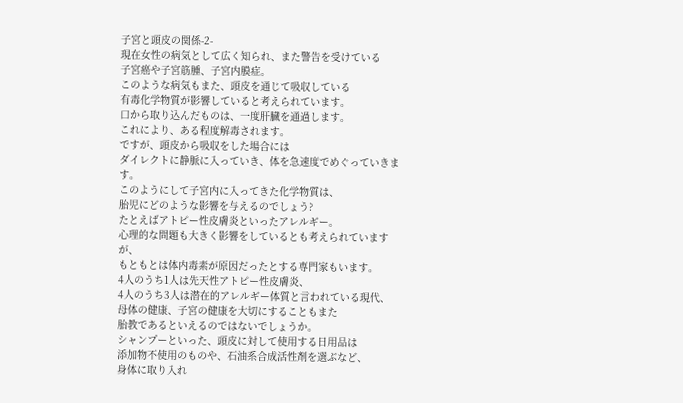子宮と頭皮の関係-2-
現在女性の病気として広く知られ、また警告を受けている
子宮癌や子宮筋腫、子宮内膜症。
このような病気もまた、頭皮を通じて吸収している
有毒化学物質が影響していると考えられています。
口から取り込んだものは、一度肝臓を通過します。
これにより、ある程度解毒されます。
ですが、頭皮から吸収をした場合には
ダイレクトに静脈に入っていき、体を急速度でめぐっていきます。
このようにして子宮内に入ってきた化学物質は、
胎児にどのような影響を与えるのでしょう?
たとえばアトピー性皮膚炎といったアレルギー。
心理的な問題も大きく影響をしているとも考えられていますが、
もともとは体内毒素が原因だったとする専門家もいます。
4人のうち1人は先天性アトピー性皮膚炎、
4人のうち3人は潜在的アレルギー体質と言われている現代、
母体の健康、子宮の健康を大切にすることもまた
胎教であるといえるのではないでしょうか。
シャンプーといった、頭皮に対して使用する日用品は
添加物不使用のものや、石油系合成活性剤を選ぶなど、
身体に取り入れ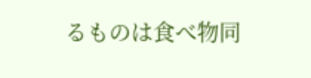るものは食べ物同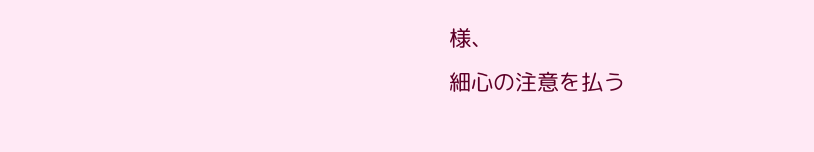様、
細心の注意を払う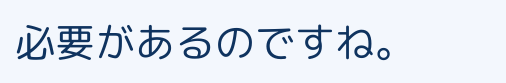必要があるのですね。